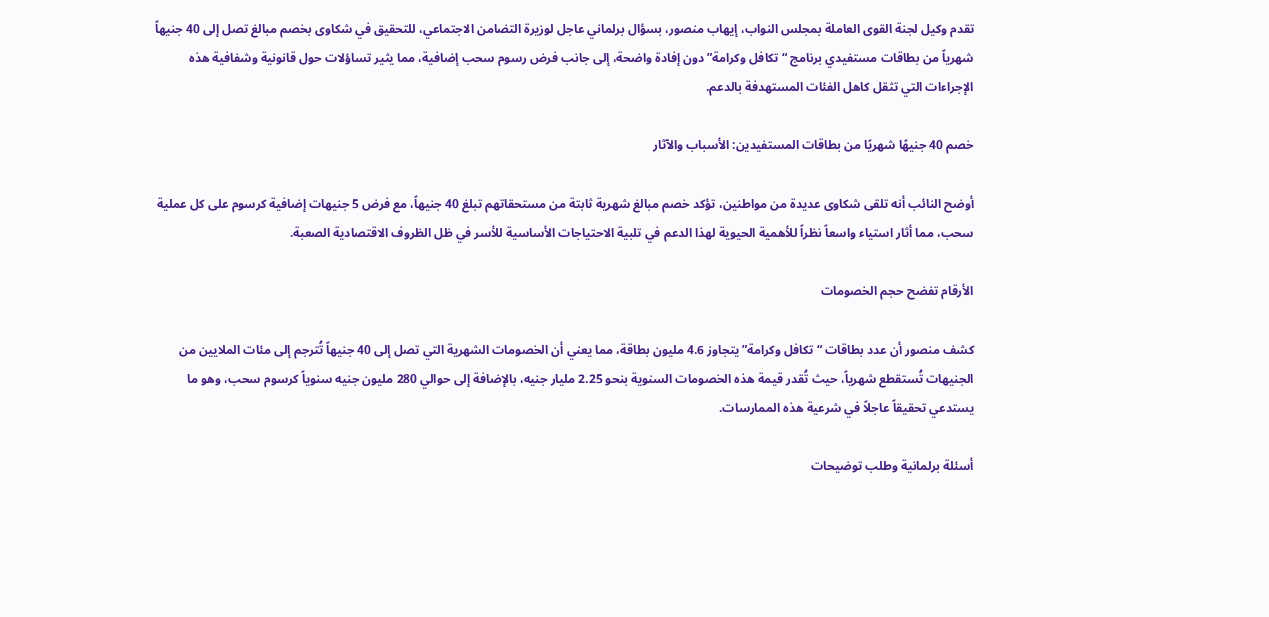تقدم وكيل لجنة القوى العاملة بمجلس النواب، إيهاب منصور، بسؤال برلماني عاجل لوزيرة التضامن الاجتماعي، للتحقيق في شكاوى بخصم مبالغ تصل إلى 40 جنيهاً شهرياً من بطاقات مستفيدي برنامج “تكافل وكرامة” دون إفادة واضحة، إلى جانب فرض رسوم سحب إضافية، مما يثير تساؤلات حول قانونية وشفافية هذه الإجراءات التي تثقل كاهل الفئات المستهدفة بالدعم.

خصم 40 جنيهًا شهريًا من بطاقات المستفيدين: الأسباب والآثار

أوضح النائب أنه تلقى شكاوى عديدة من مواطنين، تؤكد خصم مبالغ شهرية ثابتة من مستحقاتهم تبلغ 40 جنيهاً، مع فرض 5 جنيهات إضافية كرسوم على كل عملية سحب، مما أثار استياء واسعاً نظراً للأهمية الحيوية لهذا الدعم في تلبية الاحتياجات الأساسية للأسر في ظل الظروف الاقتصادية الصعبة.

الأرقام تفضح حجم الخصومات

كشف منصور أن عدد بطاقات “تكافل وكرامة” يتجاوز 4.6 مليون بطاقة، مما يعني أن الخصومات الشهرية التي تصل إلى 40 جنيهاً تُترجم إلى مئات الملايين من الجنيهات تُستقطع شهرياً، حيث تُقدر قيمة هذه الخصومات السنوية بنحو 2.25 مليار جنيه، بالإضافة إلى حوالي 280 مليون جنيه سنوياً كرسوم سحب، وهو ما يستدعي تحقيقاً عاجلاً في شرعية هذه الممارسات.

أسئلة برلمانية وطلب توضيحات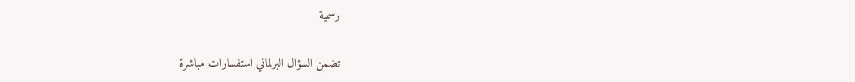رسمية

تضمن السؤال البرلماني استفسارات مباشرة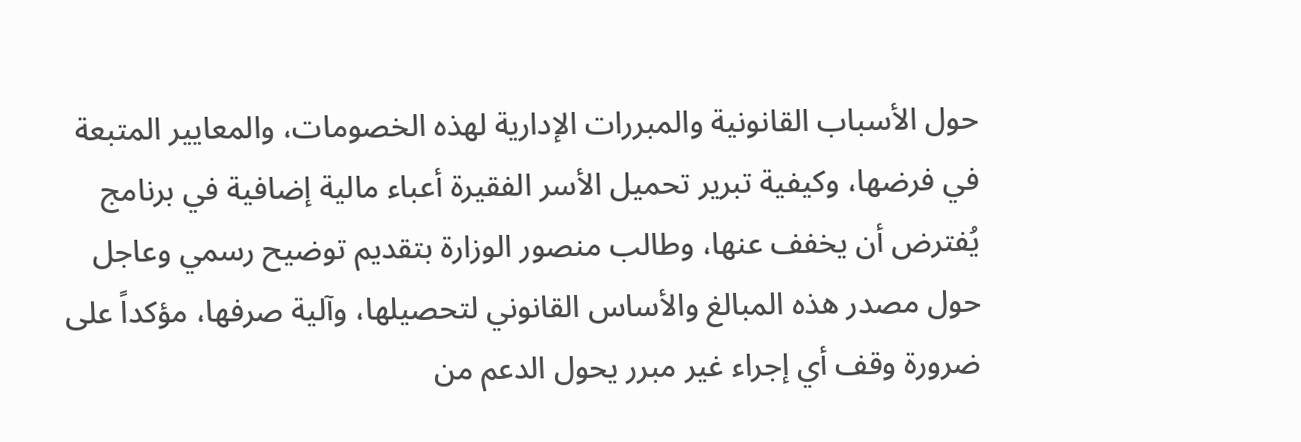حول الأسباب القانونية والمبررات الإدارية لهذه الخصومات، والمعايير المتبعة في فرضها، وكيفية تبرير تحميل الأسر الفقيرة أعباء مالية إضافية في برنامج يُفترض أن يخفف عنها، وطالب منصور الوزارة بتقديم توضيح رسمي وعاجل حول مصدر هذه المبالغ والأساس القانوني لتحصيلها، وآلية صرفها، مؤكداً على ضرورة وقف أي إجراء غير مبرر يحول الدعم من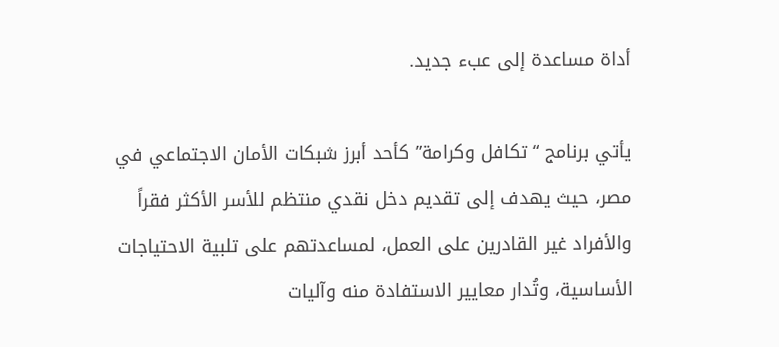أداة مساعدة إلى عبء جديد.

يأتي برنامج “تكافل وكرامة” كأحد أبرز شبكات الأمان الاجتماعي في مصر، حيث يهدف إلى تقديم دخل نقدي منتظم للأسر الأكثر فقراً والأفراد غير القادرين على العمل، لمساعدتهم على تلبية الاحتياجات الأساسية، وتُدار معايير الاستفادة منه وآليات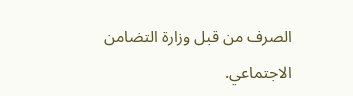الصرف من قبل وزارة التضامن الاجتماعي.